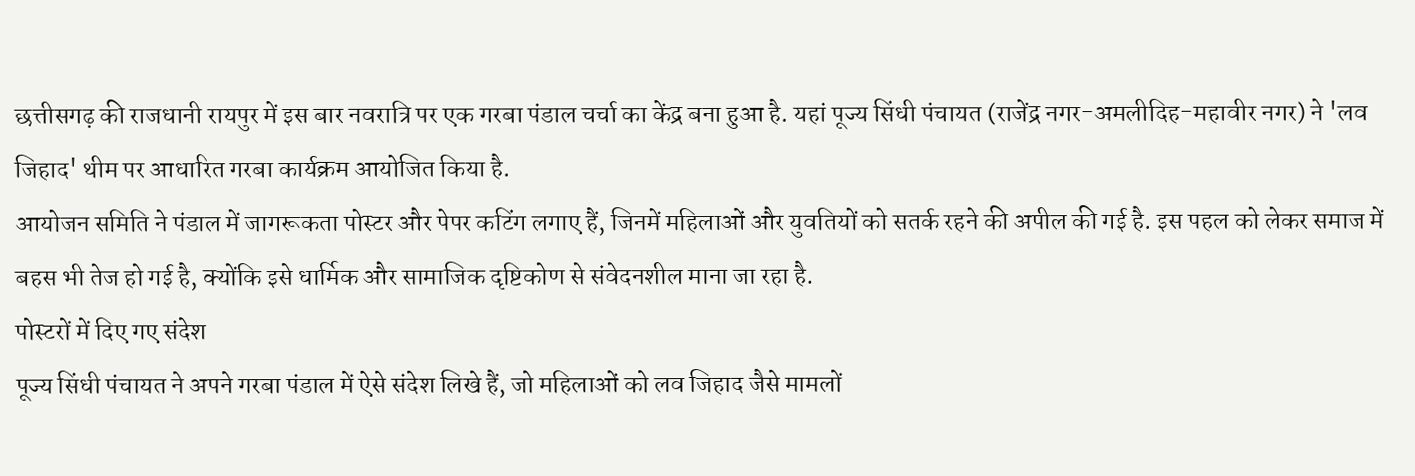छत्तीसगढ़ की राजधानी रायपुर में इस बार नवरात्रि पर एक गरबा पंडाल चर्चा का केंद्र बना हुआ है. यहां पूज्य सिंधी पंचायत (राजेंद्र नगर-अमलीदिह-महावीर नगर) ने 'लव जिहाद' थीम पर आधारित गरबा कार्यक्रम आयोजित किया है.
आयोजन समिति ने पंडाल में जागरूकता पोस्टर और पेपर कटिंग लगाए हैं, जिनमें महिलाओं और युवतियों को सतर्क रहने की अपील की गई है. इस पहल को लेकर समाज में बहस भी तेज हो गई है, क्योंकि इसे धार्मिक और सामाजिक दृष्टिकोण से संवेदनशील माना जा रहा है.
पोस्टरों में दिए गए संदेश
पूज्य सिंधी पंचायत ने अपने गरबा पंडाल में ऐसे संदेश लिखे हैं, जो महिलाओं को लव जिहाद जैसे मामलों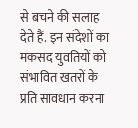से बचने की सलाह देते हैं. इन संदेशों का मकसद युवतियों को संभावित खतरों के प्रति सावधान करना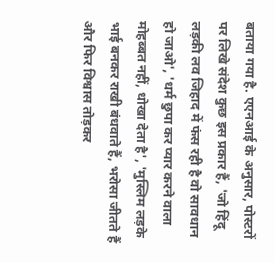बताया गया है. एएनआई के अनुसार, पोस्टरों पर लिखे संदेश कुछ इस प्रकार हैं, 'जो हिंदू लड़की लव जिहाद में फंस रही है वो सावधान हो जाओ', 'धर्म छुपा कर प्यार करने वाला मोहब्बत नहीं, धोखा देता है', 'मुस्लिम लड़के भाई बनकर राखी बंधवाते हैं, भरोसा जीतते हैं और फिर विश्वास तोड़कर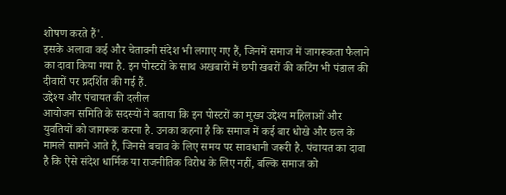शोषण करते हैं'.
इसके अलावा कई और चेतावनी संदेश भी लगाए गए हैं, जिनमें समाज में जागरूकता फैलाने का दावा किया गया है. इन पोस्टरों के साथ अखबारों में छपी खबरों की कटिंग भी पंडाल की दीवारों पर प्रदर्शित की गई हैं.
उद्देश्य और पंचायत की दलील
आयोजन समिति के सदस्यों ने बताया कि इन पोस्टरों का मुख्य उद्देश्य महिलाओं और युवतियों को जागरूक करना है. उनका कहना है कि समाज में कई बार धोखे और छल के मामले सामने आते हैं, जिनसे बचाव के लिए समय पर सावधानी जरूरी है. पंचायत का दावा है कि ऐसे संदेश धार्मिक या राजनीतिक विरोध के लिए नहीं, बल्कि समाज को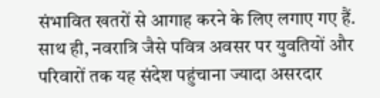संभावित खतरों से आगाह करने के लिए लगाए गए हैं. साथ ही, नवरात्रि जैसे पवित्र अवसर पर युवतियों और परिवारों तक यह संदेश पहुंचाना ज्यादा असरदार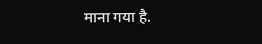माना गया है.